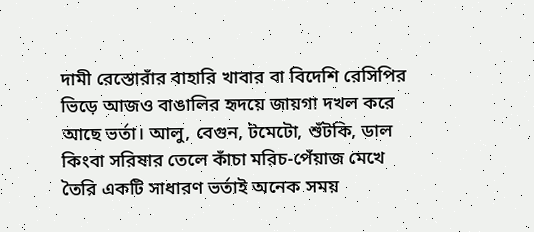দামী রেস্তোরাঁর বাহারি খাবার বা বিদেশি রেসিপির ভিড়ে আজও বাঙালির হৃদয়ে জায়গা দখল করে আছে ভর্তা। আলু, বেগুন, টমেটো, শুঁটকি, ডাল কিংবা সরিষার তেলে কাঁচা মরিচ-পেঁয়াজ মেখে তৈরি একটি সাধারণ ভর্তাই অনেক সময়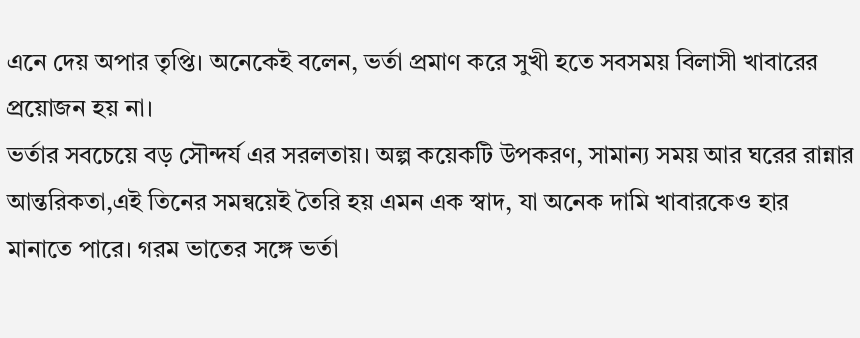এনে দেয় অপার তৃপ্তি। অনেকেই বলেন, ভর্তা প্রমাণ করে সুখী হতে সবসময় বিলাসী খাবারের প্রয়োজন হয় না।
ভর্তার সবচেয়ে বড় সৌন্দর্য এর সরলতায়। অল্প কয়েকটি উপকরণ, সামান্য সময় আর ঘরের রান্নার আন্তরিকতা,এই তিনের সমন্বয়েই তৈরি হয় এমন এক স্বাদ, যা অনেক দামি খাবারকেও হার মানাতে পারে। গরম ভাতের সঙ্গে ভর্তা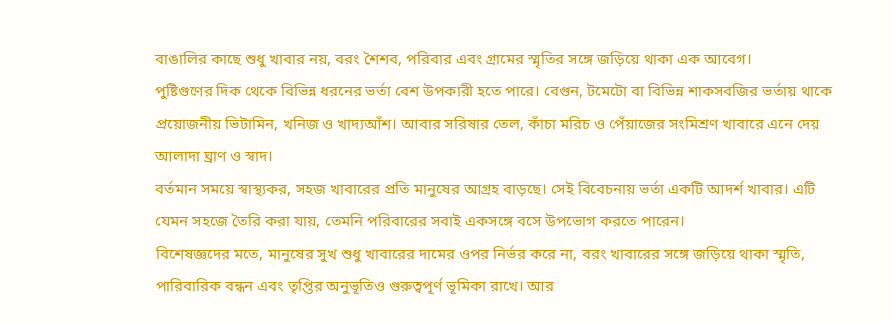বাঙালির কাছে শুধু খাবার নয়, বরং শৈশব, পরিবার এবং গ্রামের স্মৃতির সঙ্গে জড়িয়ে থাকা এক আবেগ।
পুষ্টিগুণের দিক থেকে বিভিন্ন ধরনের ভর্তা বেশ উপকারী হতে পারে। বেগুন, টমেটো বা বিভিন্ন শাকসবজির ভর্তায় থাকে প্রয়োজনীয় ভিটামিন, খনিজ ও খাদ্যআঁশ। আবার সরিষার তেল, কাঁচা মরিচ ও পেঁয়াজের সংমিশ্রণ খাবারে এনে দেয় আলাদা ঘ্রাণ ও স্বাদ।
বর্তমান সময়ে স্বাস্থ্যকর, সহজ খাবারের প্রতি মানুষের আগ্রহ বাড়ছে। সেই বিবেচনায় ভর্তা একটি আদর্শ খাবার। এটি যেমন সহজে তৈরি করা যায়, তেমনি পরিবারের সবাই একসঙ্গে বসে উপভোগ করতে পারেন।
বিশেষজ্ঞদের মতে, মানুষের সুখ শুধু খাবারের দামের ওপর নির্ভর করে না, বরং খাবারের সঙ্গে জড়িয়ে থাকা স্মৃতি, পারিবারিক বন্ধন এবং তৃপ্তির অনুভূতিও গুরুত্বপূর্ণ ভূমিকা রাখে। আর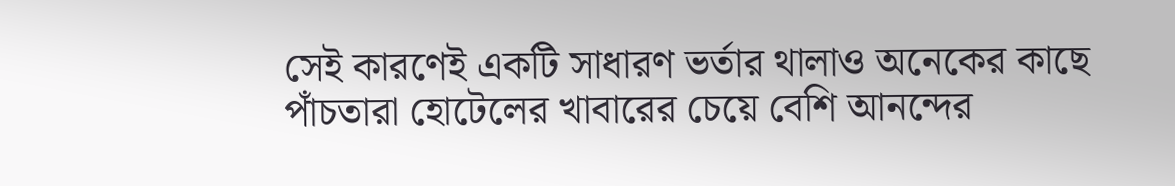সেই কারণেই একটি সাধারণ ভর্তার থালাও অনেকের কাছে পাঁচতারা হোটেলের খাবারের চেয়ে বেশি আনন্দের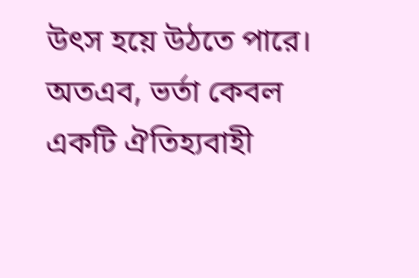উৎস হয়ে উঠতে পারে।
অতএব, ভর্তা কেবল একটি ঐতিহ্যবাহী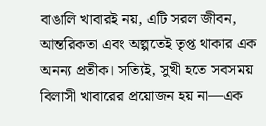বাঙালি খাবারই নয়, এটি সরল জীবন, আন্তরিকতা এবং অল্পতেই তৃপ্ত থাকার এক অনন্য প্রতীক। সত্যিই, সুখী হতে সবসময় বিলাসী খাবারের প্রয়োজন হয় না—এক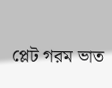প্লেট গরম ভাত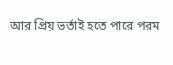আর প্রিয় ভর্তাই হতে পারে পরম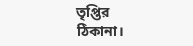তৃপ্তির ঠিকানা।